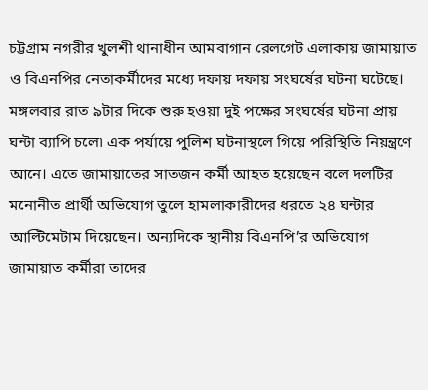চট্টগ্রাম নগরীর খুলশী থানাধীন আমবাগান রেলগেট এলাকায় জামায়াত ও বিএনপির নেতাকর্মীদের মধ্যে দফায় দফায় সংঘর্ষের ঘটনা ঘটেছে।
মঙ্গলবার রাত ৯টার দিকে শুরু হওয়া দুই পক্ষের সংঘর্ষের ঘটনা প্রায় ঘন্টা ব্যাপি চলে৷ এক পর্যায়ে পুলিশ ঘটনাস্থলে গিয়ে পরিস্থিতি নিয়ন্ত্রণে আনে। এতে জামায়াতের সাতজন কর্মী আহত হয়েছেন বলে দলটির মনোনীত প্রার্থী অভিযোগ তুলে হামলাকারীদের ধরতে ২৪ ঘন্টার আল্টিমেটাম দিয়েছেন। অন্যদিকে স্থানীয় বিএনপি’র অভিযোগ জামায়াত কর্মীরা তাদের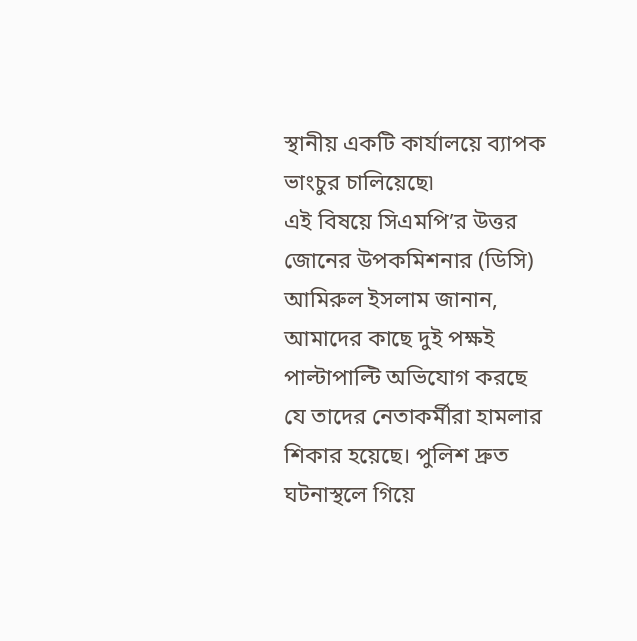স্থানীয় একটি কার্যালয়ে ব্যাপক ভাংচুর চালিয়েছে৷
এই বিষয়ে সিএমপি’র উত্তর জোনের উপকমিশনার (ডিসি) আমিরুল ইসলাম জানান, আমাদের কাছে দুই পক্ষই পাল্টাপাল্টি অভিযোগ করছে যে তাদের নেতাকর্মীরা হামলার শিকার হয়েছে। পুলিশ দ্রুত ঘটনাস্থলে গিয়ে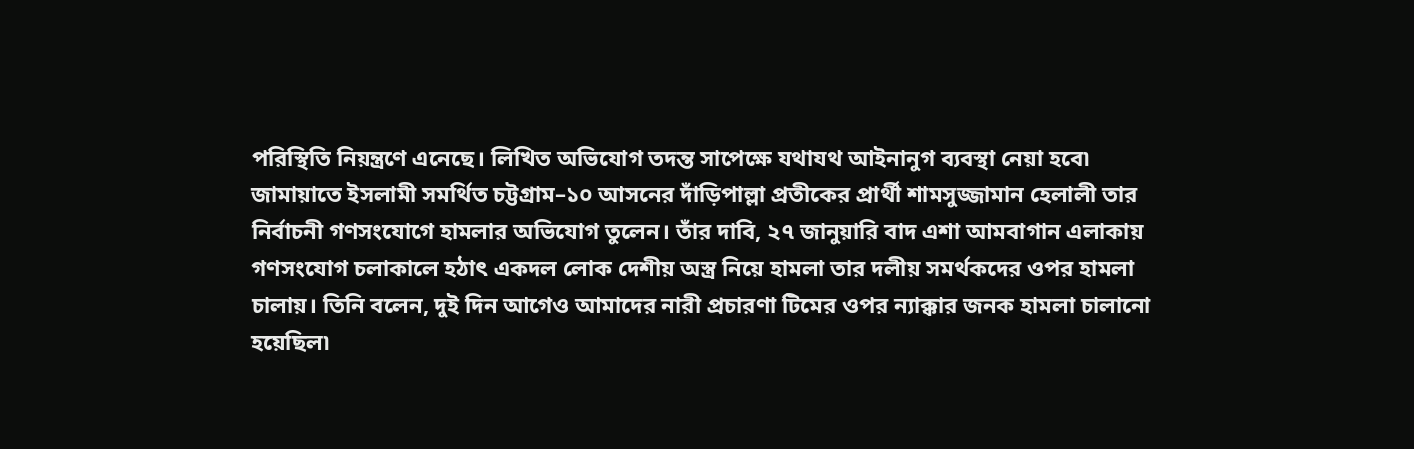পরিস্থিতি নিয়ন্ত্রণে এনেছে। লিখিত অভিযোগ তদন্ত সাপেক্ষে যথাযথ আইনানুগ ব্যবস্থা নেয়া হবে৷
জামায়াতে ইসলামী সমর্থিত চট্টগ্রাম–১০ আসনের দাঁড়িপাল্লা প্রতীকের প্রার্থী শামসুজ্জামান হেলালী তার নির্বাচনী গণসংযোগে হামলার অভিযোগ তুলেন। তাঁর দাবি, ২৭ জানুয়ারি বাদ এশা আমবাগান এলাকায় গণসংযোগ চলাকালে হঠাৎ একদল লোক দেশীয় অস্ত্র নিয়ে হামলা তার দলীয় সমর্থকদের ওপর হামলা চালায়। তিনি বলেন, দুই দিন আগেও আমাদের নারী প্রচারণা টিমের ওপর ন্যাক্কার জনক হামলা চালানো হয়েছিল৷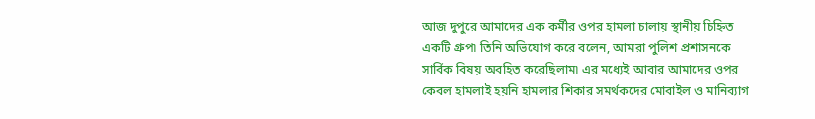আজ দুপুরে আমাদের এক কর্মীর ওপর হামলা চালায় স্থানীয় চিহ্নিত একটি গ্রুপ৷ তিনি অভিযোগ করে বলেন, আমরা পুলিশ প্রশাসনকে সার্বিক বিষয় অবহিত করেছিলাম৷ এর মধ্যেই আবার আমাদের ওপর কেবল হামলাই হয়নি হামলার শিকার সমর্থকদের মোবাইল ও মানিব্যাগ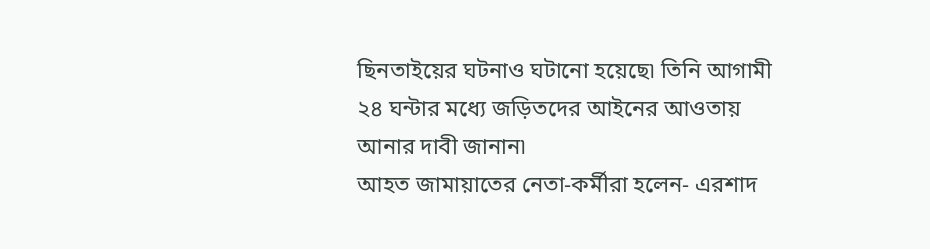ছিনতাইয়ের ঘটনাও ঘটানো হয়েছে৷ তিনি আগামী ২৪ ঘন্টার মধ্যে জড়িতদের আইনের আওতায় আনার দাবী জানান৷
আহত জামায়াতের নেতা-কর্মীরা হলেন- এরশাদ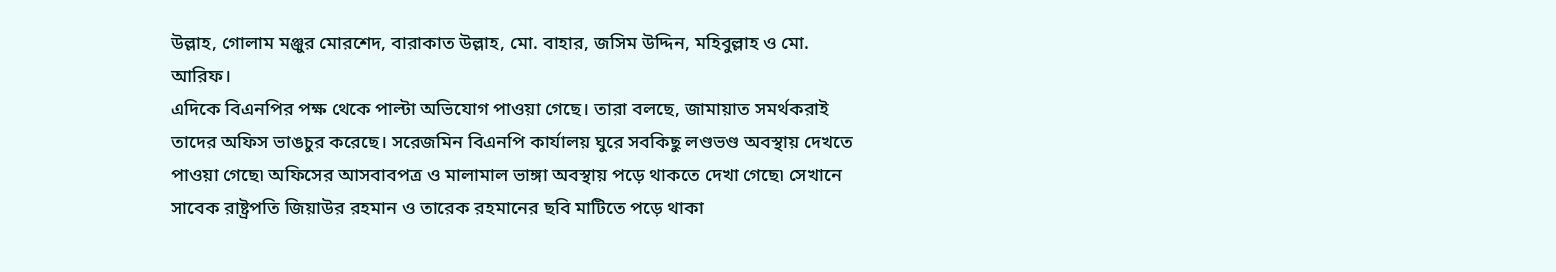উল্লাহ, গোলাম মঞ্জুর মোরশেদ, বারাকাত উল্লাহ, মো. বাহার, জসিম উদ্দিন, মহিবুল্লাহ ও মো. আরিফ।
এদিকে বিএনপির পক্ষ থেকে পাল্টা অভিযোগ পাওয়া গেছে। তারা বলছে, জামায়াত সমর্থকরাই তাদের অফিস ভাঙচুর করেছে। সরেজমিন বিএনপি কার্যালয় ঘুরে সবকিছু লণ্ডভণ্ড অবস্থায় দেখতে পাওয়া গেছে৷ অফিসের আসবাবপত্র ও মালামাল ভাঙ্গা অবস্থায় পড়ে থাকতে দেখা গেছে৷ সেখানে সাবেক রাষ্ট্রপতি জিয়াউর রহমান ও তারেক রহমানের ছবি মাটিতে পড়ে থাকা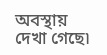অবস্থায় দেখা গেছে৷